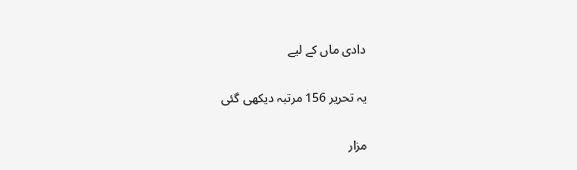دادی ماں کے لیے

یہ تحریر 156 مرتبہ دیکھی گئی

مزار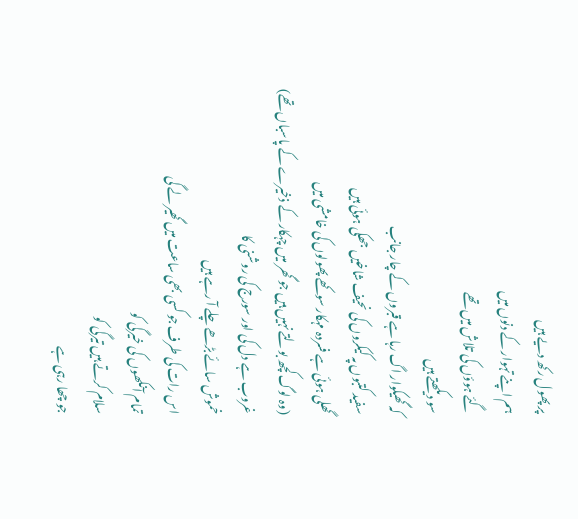پر پھول رکھ دیے ہیں
ہم اپنے تہوار کے دنوں میں
گئے ہوؤں کی تلاش میں تھے
سو دیکھتے ہیں
کہ گھیکوار اگ رہا ہے قبروں کے چار جانب
سفید کتبوں پہ کیکروں کی نحیف شاخیں جھکی ہوئی ہیں
گھلی ہوئی ہے فسردہ مہکار سوکھے پھولوں کی خامشی میں
(وہ لوگ کچھ بولتے نہیں ہیں جو گھر میں چہکار کے ذخیرے کے پاسباں تھے)
غروب ہے دل کی اور سورج کی روشنی کا
خموش سائے بڑھے چلے آ رہے ہیں
اس رات کی طرف جو کسی بھی ساعت میں گھیر لے گی
تمام آنکھوں کی خیرگی کو
سلام کرتے ہیں تیرگی کو
جو چھا رہی ہے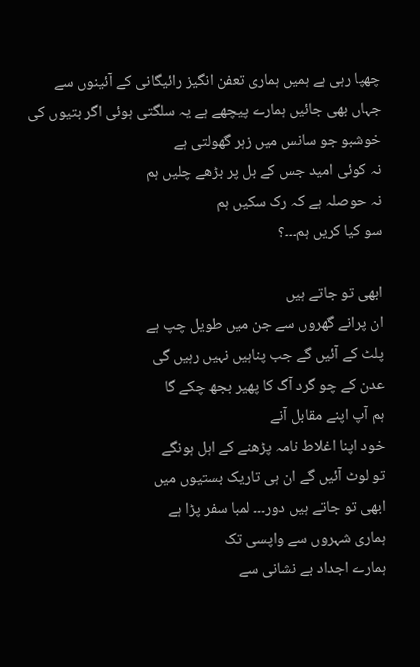چھپا رہی ہے ہمیں ہماری تعفن انگیز رائیگانی کے آئینوں سے
جہاں بھی جائیں ہمارے پیچھے ہے یہ سلگتی ہوئی اگر بتیوں کی خوشبو جو سانس میں زہر گھولتی ہے
نہ کوئی امید جس کے بل پر بڑھے چلیں ہم
نہ حوصلہ ہے کہ رک سکیں ہم
سو کیا کریں ہم۔۔۔؟

ابھی تو جاتے ہیں
ان پرانے گھروں سے جن میں طویل چپ ہے
پلٹ کے آئیں گے جب پناہیں نہیں رہیں گی
عدن کے چو گرد آگ کا پھیر بجھ چکے گا
ہم آپ اپنے مقابل آنے
خود اپنا اغلاط نامہ پڑھنے کے اہل ہونگے
تو لوٹ آئیں گے ان ہی تاریک بستیوں میں
ابھی تو جاتے ہیں دور۔۔۔ لمبا سفر پڑا ہے
ہماری شہروں سے واپسی تک
ہمارے اجداد بے نشانی سے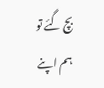بچ گئے تو
ہم اپنے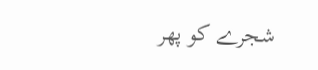شجرے کو پھر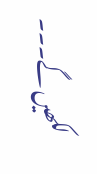لکھیں گے۔۔۔